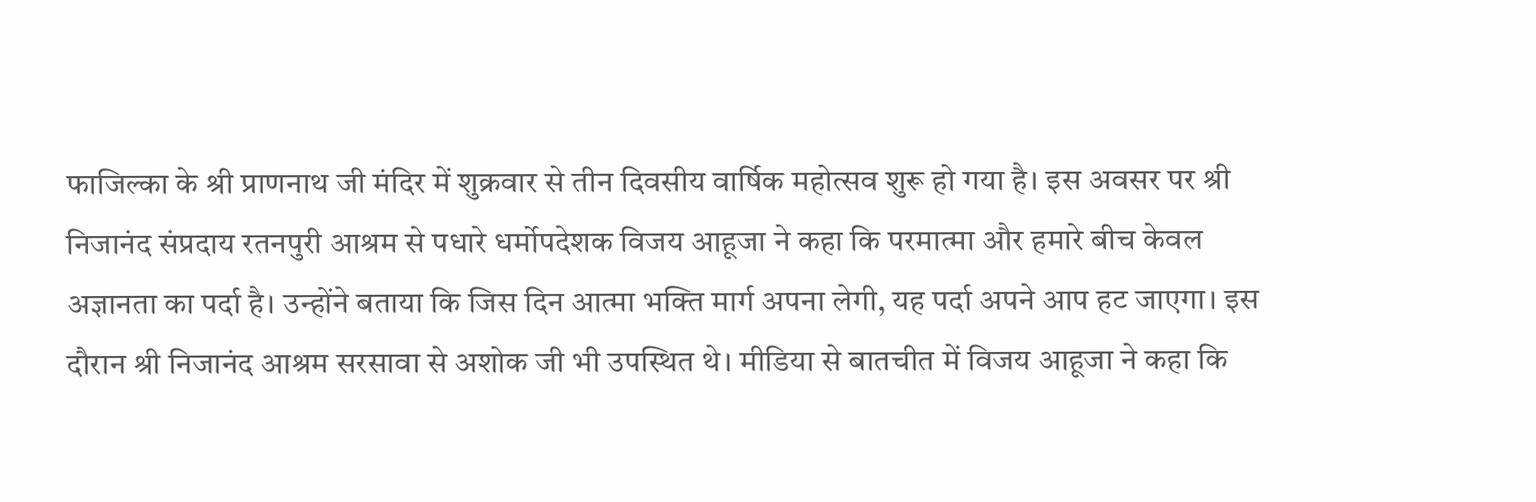फाजिल्का के श्री प्राणनाथ जी मंदिर में शुक्रवार से तीन दिवसीय वार्षिक महोत्सव शुरू हो गया है। इस अवसर पर श्री निजानंद संप्रदाय रतनपुरी आश्रम से पधारे धर्मोपदेशक विजय आहूजा ने कहा कि परमात्मा और हमारे बीच केवल अज्ञानता का पर्दा है। उन्होंने बताया कि जिस दिन आत्मा भक्ति मार्ग अपना लेगी, यह पर्दा अपने आप हट जाएगा। इस दौरान श्री निजानंद आश्रम सरसावा से अशोक जी भी उपस्थित थे। मीडिया से बातचीत में विजय आहूजा ने कहा कि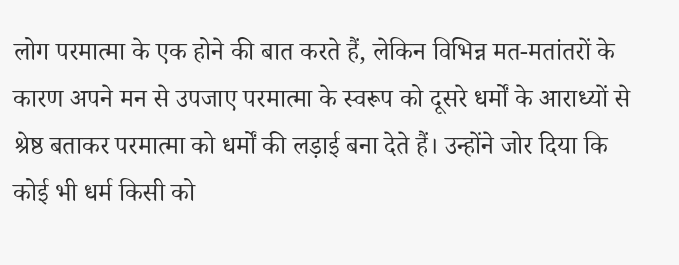लोग परमात्मा के एक होने की बात करते हैं, लेकिन विभिन्न मत-मतांतरों के कारण अपने मन से उपजाए परमात्मा के स्वरूप को दूसरे धर्मों के आराध्यों से श्रेष्ठ बताकर परमात्मा को धर्मों की लड़ाई बना देते हैं। उन्होंने जोर दिया कि कोई भी धर्म किसी को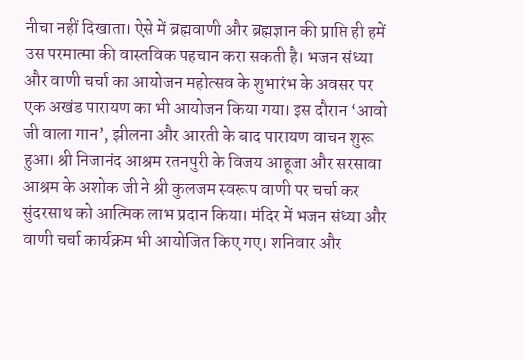नीचा नहीं दिखाता। ऐसे में ब्रह्मवाणी और ब्रह्मज्ञान की प्राप्ति ही हमें उस परमात्मा की वास्तविक पहचान करा सकती है। भजन संध्या और वाणी चर्चा का आयोजन महोत्सव के शुभारंभ के अवसर पर एक अखंड पारायण का भी आयोजन किया गया। इस दौरान ‘आवो जी वाला गान’, झीलना और आरती के बाद पारायण वाचन शुरू हुआ। श्री निजानंद आश्रम रतनपुरी के विजय आहूजा और सरसावा आश्रम के अशोक जी ने श्री कुलजम स्वरूप वाणी पर चर्चा कर सुंदरसाथ को आत्मिक लाभ प्रदान किया। मंदिर में भजन संध्या और वाणी चर्चा कार्यक्रम भी आयोजित किए गए। शनिवार और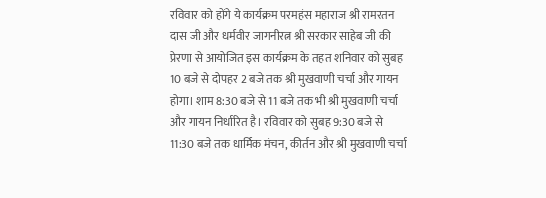रविवार को होंगे ये कार्यक्रम परमहंस महाराज श्री रामरतन दास जी और धर्मवीर जागनीरत्न श्री सरकार साहेब जी की प्रेरणा से आयोजित इस कार्यक्रम के तहत शनिवार को सुबह 10 बजे से दोपहर 2 बजे तक श्री मुखवाणी चर्चा और गायन होगा। शाम 8:30 बजे से 11 बजे तक भी श्री मुखवाणी चर्चा और गायन निर्धारित है। रविवार को सुबह 9:30 बजे से 11:30 बजे तक धार्मिक मंचन, कीर्तन और श्री मुखवाणी चर्चा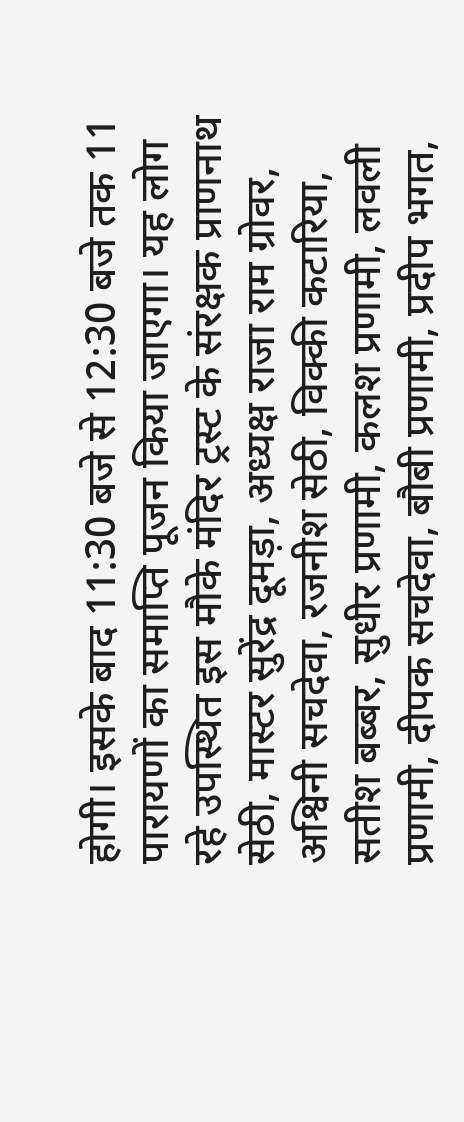होगी। इसके बाद 11:30 बजे से 12:30 बजे तक 11 पारायणों का समाप्ति पूजन किया जाएगा। यह लोग रहे उपस्थित इस मौके मंदिर ट्रस्ट के संरक्षक प्राणनाथ सेठी, मास्टर सुरेंद्र दूमड़ा, अध्यक्ष राजा राम ग्रोवर, अश्विनी सचदेवा, रजनीश सेठी, विक्की कटारिया, सतीश बब्बर, सुधीर प्रणामी, कलश प्रणामी, लवली प्रणामी, दीपक सचदेवा, बौबी प्रणामी, प्रदीप भगत,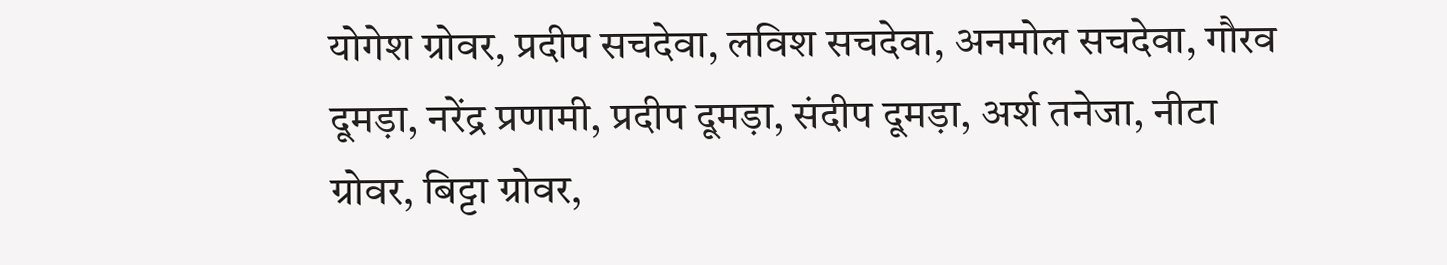योगेश ग्रोवर, प्रदीप सचदेवा, लविश सचदेवा, अनमोल सचदेवा, गौरव दूमड़ा, नरेंद्र प्रणामी, प्रदीप दूमड़ा, संदीप दूमड़ा, अर्श तनेजा, नीटा ग्रोवर, बिट्टा ग्रोवर,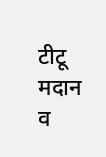टीटू मदान व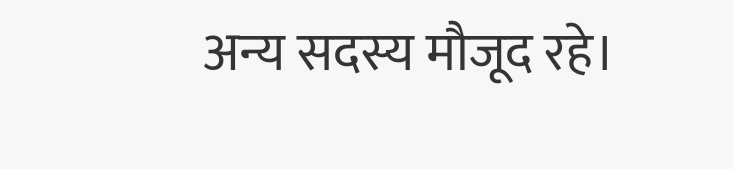अन्य सदस्य मौजूद रहे।